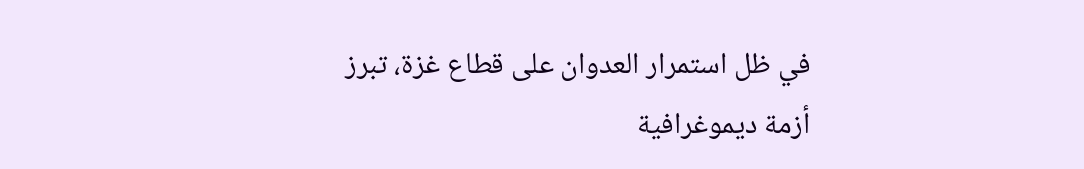في ظل استمرار العدوان على قطاع غزة، تبرز أزمة ديموغرافية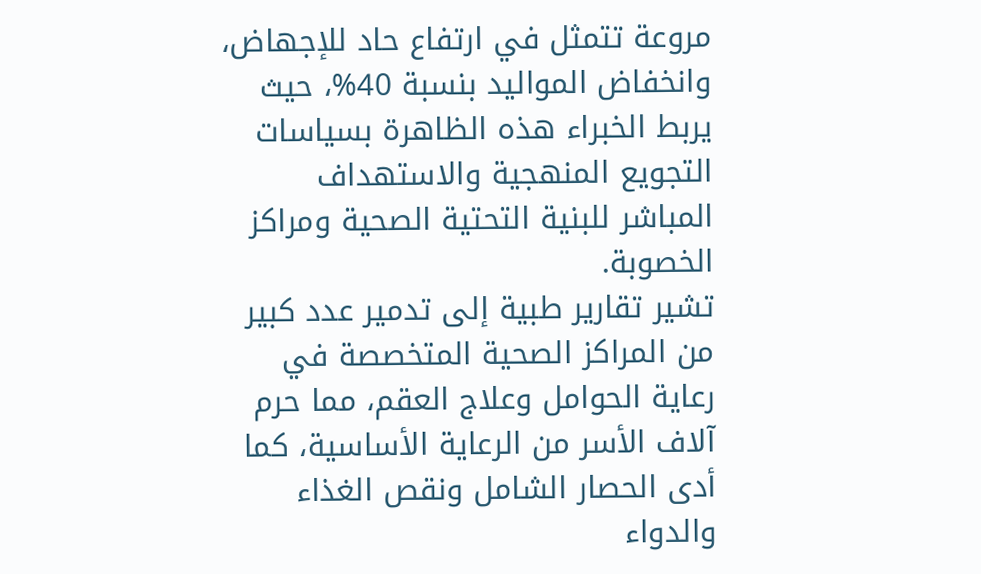مروعة تتمثل في ارتفاع حاد للإجهاض، وانخفاض المواليد بنسبة 40%، حيث يربط الخبراء هذه الظاهرة بسياسات التجويع المنهجية والاستهداف المباشر للبنية التحتية الصحية ومراكز الخصوبة.
تشير تقارير طبية إلى تدمير عدد كبير من المراكز الصحية المتخصصة في رعاية الحوامل وعلاج العقم، مما حرم آلاف الأسر من الرعاية الأساسية، كما أدى الحصار الشامل ونقص الغذاء والدواء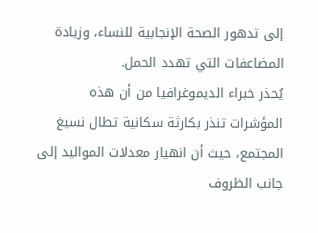إلى تدهور الصحة الإنجابية للنساء، وزيادة المضاعفات التي تهدد الحمل.
يُحذر خبراء الديموغرافيا من أن هذه المؤشرات تنذر بكارثة سكانية تطال نسيغ المجتمع، حيث أن انهيار معدلات المواليد إلى جانب الظروف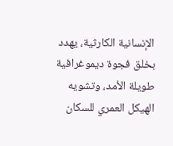الإنسانية الكارثية، يهدد بخلق فجوة ديموغرافية طويلة الأمد، وتشويه الهيكل العمري للسكان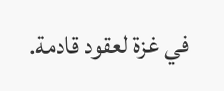في غزة لعقود قادمة.